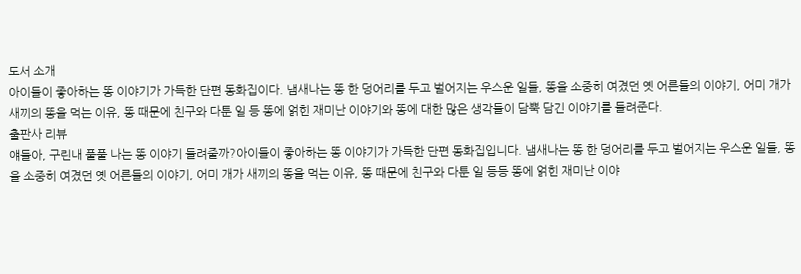도서 소개
아이들이 좋아하는 똥 이야기가 가득한 단편 동화집이다. 냄새나는 똥 한 덩어리를 두고 벌어지는 우스운 일들, 똥을 소중히 여겼던 옛 어른들의 이야기, 어미 개가 새끼의 똥을 먹는 이유, 똥 때문에 친구와 다툰 일 등 똥에 얽힌 재미난 이야기와 똥에 대한 많은 생각들이 담뿍 담긴 이야기를 들려준다.
출판사 리뷰
얘들아, 구린내 풀풀 나는 똥 이야기 들려줄까?아이들이 좋아하는 똥 이야기가 가득한 단편 동화집입니다. 냄새나는 똥 한 덩어리를 두고 벌어지는 우스운 일들, 똥을 소중히 여겼던 옛 어른들의 이야기, 어미 개가 새끼의 똥을 먹는 이유, 똥 때문에 친구와 다툰 일 등등 똥에 얽힌 재미난 이야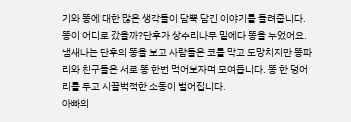기와 똥에 대한 많은 생각들이 담뿍 담긴 이야기를 들려줍니다.
똥이 어디로 갔을까?단후가 상수리나무 밑에다 똥을 누었어요. 냄새나는 단후의 똥을 보고 사람들은 코를 막고 도망치지만 똥파리와 친구들은 서로 똥 한번 먹어보자며 모여듭니다. 똥 한 덩어리를 두고 시끌벅적한 소동이 벌어집니다.
아빠의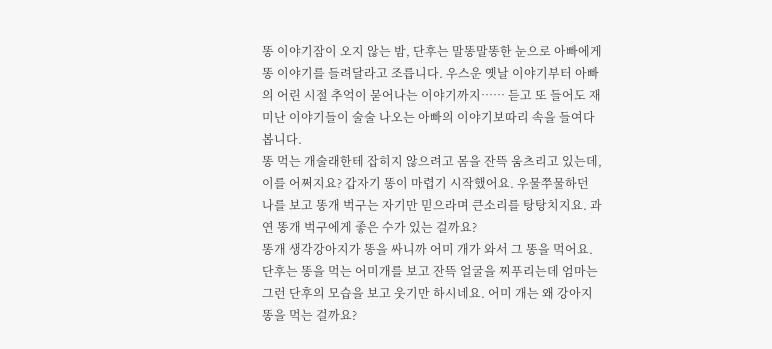똥 이야기잠이 오지 않는 밤, 단후는 말똥말똥한 눈으로 아빠에게 똥 이야기를 들려달라고 조릅니다. 우스운 옛날 이야기부터 아빠의 어린 시절 추억이 묻어나는 이야기까지…… 듣고 또 들어도 재미난 이야기들이 술술 나오는 아빠의 이야기보따리 속을 들여다봅니다.
똥 먹는 개술래한테 잡히지 않으려고 몸을 잔뜩 움츠리고 있는데, 이를 어쩌지요? 갑자기 똥이 마렵기 시작했어요. 우물쭈물하던 나를 보고 똥개 벅구는 자기만 믿으라며 큰소리를 탕탕치지요. 과연 똥개 벅구에게 좋은 수가 있는 걸까요?
똥개 생각강아지가 똥을 싸니까 어미 개가 와서 그 똥을 먹어요. 단후는 똥을 먹는 어미개를 보고 잔뜩 얼굴을 찌푸리는데 엄마는 그런 단후의 모습을 보고 웃기만 하시네요. 어미 개는 왜 강아지 똥을 먹는 걸까요?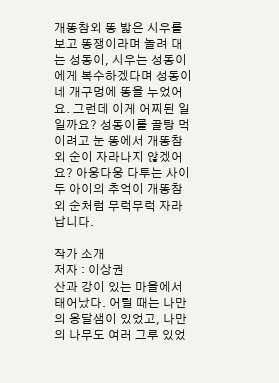개똥참외 똥 밟은 시우를 보고 똥쟁이라며 놀려 대는 성동이, 시우는 성동이에게 복수하겠다며 성동이네 개구멍에 똥을 누었어요. 그런데 이게 어찌된 일일까요? 성동이를 골탕 먹이려고 눈 똥에서 개똥참외 순이 자라나지 않겠어요? 아웅다웅 다투는 사이 두 아이의 추억이 개똥참외 순처럼 무럭무럭 자라납니다.

작가 소개
저자 : 이상권
산과 강이 있는 마을에서 태어났다. 어릴 때는 나만의 옹달샘이 있었고, 나만의 나무도 여러 그루 있었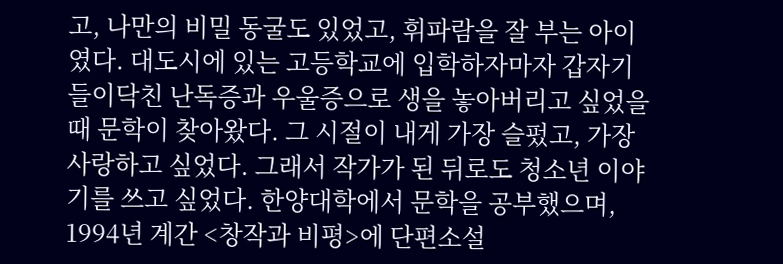고, 나만의 비밀 동굴도 있었고, 휘파람을 잘 부는 아이였다. 대도시에 있는 고등학교에 입학하자마자 갑자기 들이닥친 난독증과 우울증으로 생을 놓아버리고 싶었을 때 문학이 찾아왔다. 그 시절이 내게 가장 슬펐고, 가장 사랑하고 싶었다. 그래서 작가가 된 뒤로도 청소년 이야기를 쓰고 싶었다. 한양대학에서 문학을 공부했으며, 1994년 계간 <창작과 비평>에 단편소설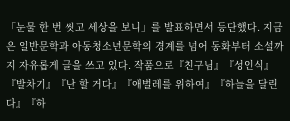「눈물 한 번 씻고 세상을 보니」를 발표하면서 등단했다. 지금은 일반문학과 아동청소년문학의 경계를 넘어 동화부터 소설까지 자유롭게 글을 쓰고 있다. 작품으로『친구님』『성인식』『발차기』『난 할 거다』『애벌레를 위하여』『하늘을 달린다』『하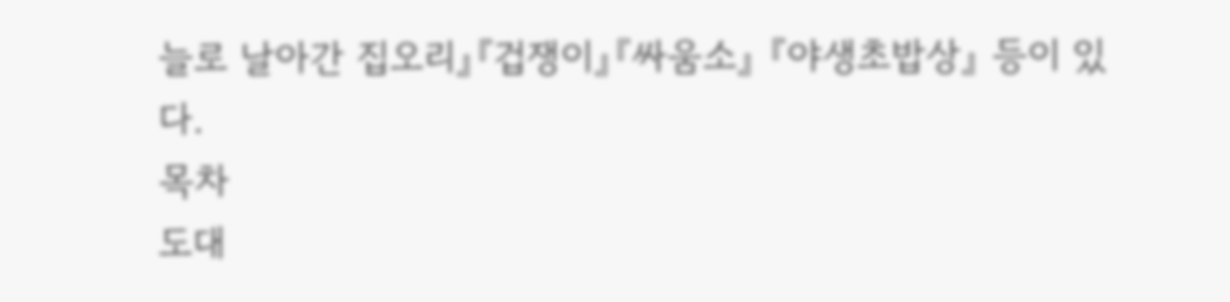늘로 날아간 집오리』『겁쟁이』『싸움소』 『야생초밥상』 등이 있다.
목차
도대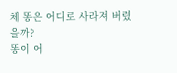체 똥은 어디로 사라져 버렸을까?
똥이 어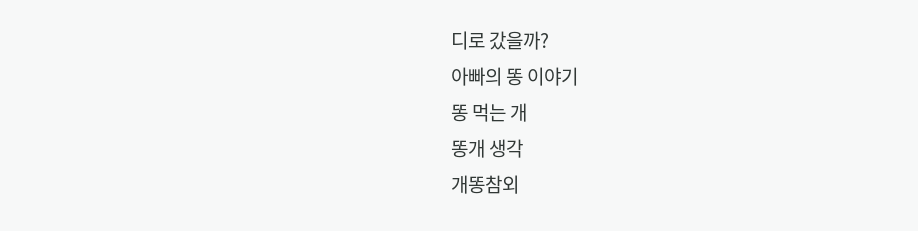디로 갔을까?
아빠의 똥 이야기
똥 먹는 개
똥개 생각
개똥참외